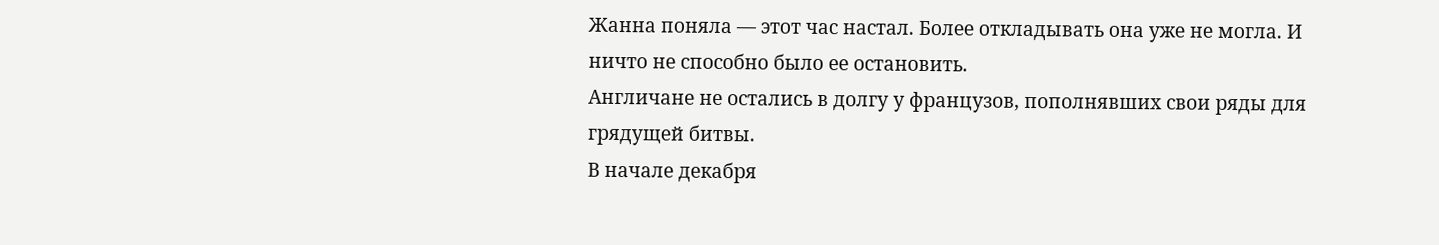Жанна поняла — этот час настал. Более откладывать она уже не могла. И ничто не способно было ее остановить.
Англичане не остались в долгу у французов, пополнявших свои ряды для грядущей битвы.
В начале декабря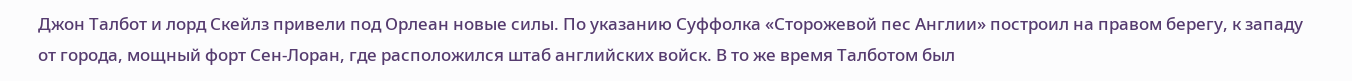Джон Талбот и лорд Скейлз привели под Орлеан новые силы. По указанию Суффолка «Сторожевой пес Англии» построил на правом берегу, к западу от города, мощный форт Сен-Лоран, где расположился штаб английских войск. В то же время Талботом был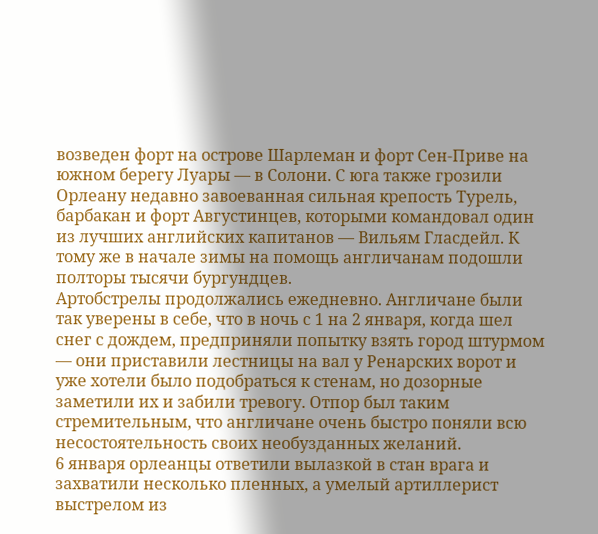возведен форт на острове Шарлеман и форт Сен-Приве на южном берегу Луары — в Солони. С юга также грозили Орлеану недавно завоеванная сильная крепость Турель, барбакан и форт Августинцев, которыми командовал один из лучших английских капитанов — Вильям Гласдейл. К тому же в начале зимы на помощь англичанам подошли полторы тысячи бургундцев.
Артобстрелы продолжались ежедневно. Англичане были так уверены в себе, что в ночь с 1 на 2 января, когда шел снег с дождем, предприняли попытку взять город штурмом — они приставили лестницы на вал у Ренарских ворот и уже хотели было подобраться к стенам, но дозорные заметили их и забили тревогу. Отпор был таким стремительным, что англичане очень быстро поняли всю несостоятельность своих необузданных желаний.
6 января орлеанцы ответили вылазкой в стан врага и захватили несколько пленных, а умелый артиллерист выстрелом из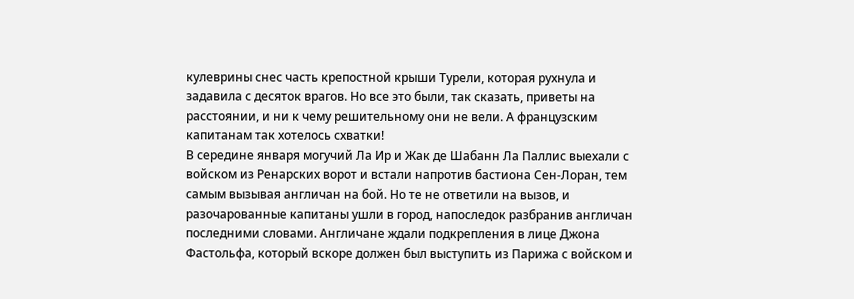кулеврины снес часть крепостной крыши Турели, которая рухнула и задавила с десяток врагов. Но все это были, так сказать, приветы на расстоянии, и ни к чему решительному они не вели. А французским капитанам так хотелось схватки!
В середине января могучий Ла Ир и Жак де Шабанн Ла Паллис выехали с войском из Ренарских ворот и встали напротив бастиона Сен-Лоран, тем самым вызывая англичан на бой. Но те не ответили на вызов, и разочарованные капитаны ушли в город, напоследок разбранив англичан последними словами. Англичане ждали подкрепления в лице Джона Фастольфа, который вскоре должен был выступить из Парижа с войском и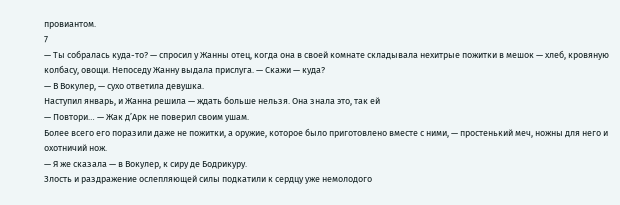провиантом.
7
— Ты собралась куда-то? — спросил у Жанны отец, когда она в своей комнате складывала нехитрые пожитки в мешок — хлеб, кровяную колбасу, овощи. Непоседу Жанну выдала прислуга. — Скажи — куда?
— В Вокулер, — сухо ответила девушка.
Наступил январь, и Жанна решила — ждать больше нельзя. Она знала это, так ей
— Повтори… — Жак д’Арк не поверил своим ушам.
Более всего его поразили даже не пожитки, а оружие, которое было приготовлено вместе с ними, — простенький меч, ножны для него и охотничий нож.
— Я же сказала — в Вокулер, к сиру де Бодрикуру.
Злость и раздражение ослепляющей силы подкатили к сердцу уже немолодого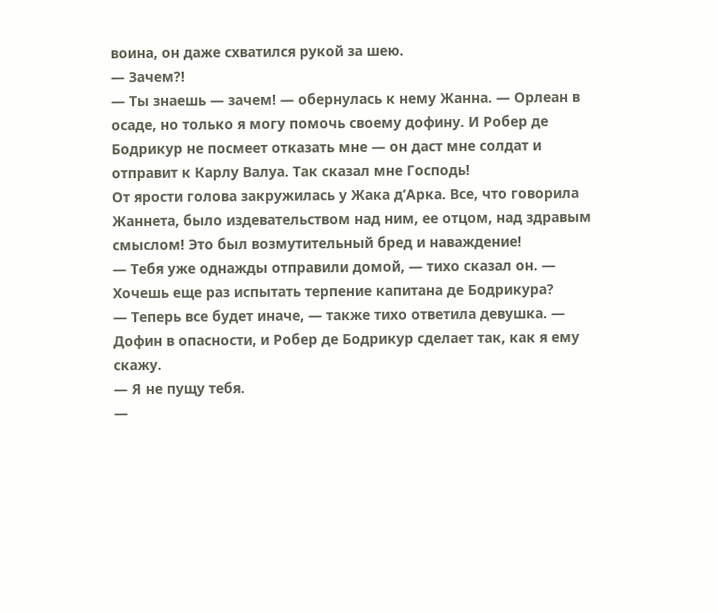воина, он даже схватился рукой за шею.
— Зачем?!
— Ты знаешь — зачем! — обернулась к нему Жанна. — Орлеан в осаде, но только я могу помочь своему дофину. И Робер де Бодрикур не посмеет отказать мне — он даст мне солдат и отправит к Карлу Валуа. Так сказал мне Господь!
От ярости голова закружилась у Жака д’Арка. Все, что говорила Жаннета, было издевательством над ним, ее отцом, над здравым смыслом! Это был возмутительный бред и наваждение!
— Тебя уже однажды отправили домой, — тихо сказал он. — Хочешь еще раз испытать терпение капитана де Бодрикура?
— Теперь все будет иначе, — также тихо ответила девушка. — Дофин в опасности, и Робер де Бодрикур сделает так, как я ему скажу.
— Я не пущу тебя.
—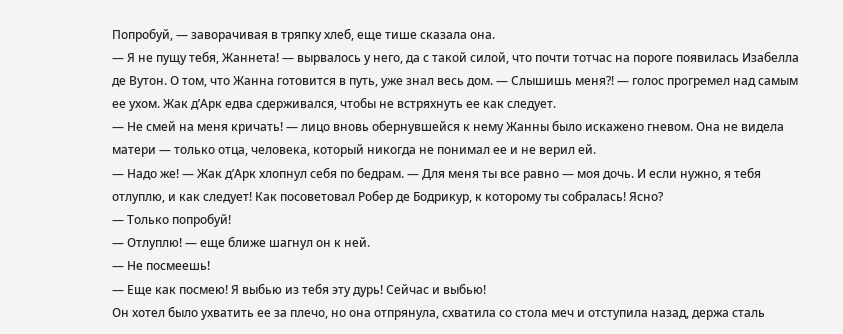Попробуй, — заворачивая в тряпку хлеб, еще тише сказала она.
— Я не пущу тебя, Жаннета! — вырвалось у него, да с такой силой, что почти тотчас на пороге появилась Изабелла де Вутон. О том, что Жанна готовится в путь, уже знал весь дом. — Слышишь меня?! — голос прогремел над самым ее ухом. Жак д’Арк едва сдерживался, чтобы не встряхнуть ее как следует.
— Не смей на меня кричать! — лицо вновь обернувшейся к нему Жанны было искажено гневом. Она не видела матери — только отца, человека, который никогда не понимал ее и не верил ей.
— Надо же! — Жак д’Арк хлопнул себя по бедрам. — Для меня ты все равно — моя дочь. И если нужно, я тебя отлуплю, и как следует! Как посоветовал Робер де Бодрикур, к которому ты собралась! Ясно?
— Только попробуй!
— Отлуплю! — еще ближе шагнул он к ней.
— Не посмеешь!
— Еще как посмею! Я выбью из тебя эту дурь! Сейчас и выбью!
Он хотел было ухватить ее за плечо, но она отпрянула, схватила со стола меч и отступила назад, держа сталь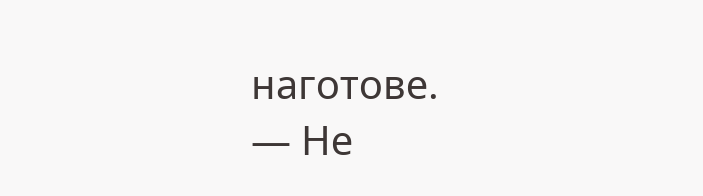наготове.
— Не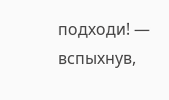подходи! — вспыхнув,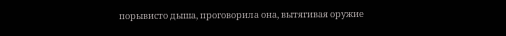порывисто дыша, проговорила она, вытягивая оружие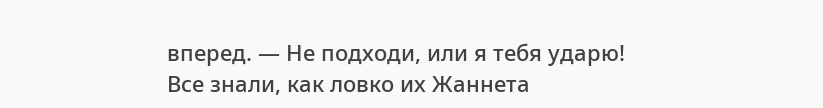вперед. — Не подходи, или я тебя ударю!
Все знали, как ловко их Жаннета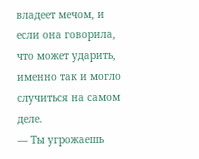владеет мечом, и если она говорила, что может ударить, именно так и могло случиться на самом деле.
— Ты угрожаешь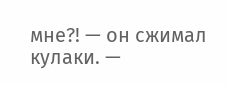мне?! — он сжимал кулаки. —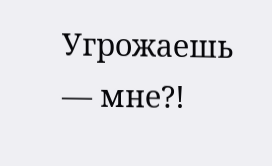Угрожаешь — мне?!